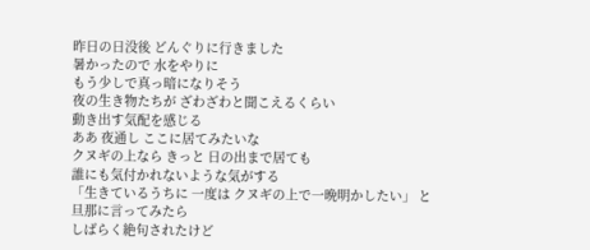昨日の日没後 どんぐりに行きました
暑かったので 水をやりに
もう少しで真っ暗になりそう
夜の生き物たちが ざわざわと聞こえるくらい
動き出す気配を感じる
ああ 夜通し ここに居てみたいな
クヌギの上なら きっと 日の出まで居ても
誰にも気付かれないような気がする
「生きているうちに 一度は クヌギの上で一晩明かしたい」 と
旦那に言ってみたら
しばらく絶句されたけど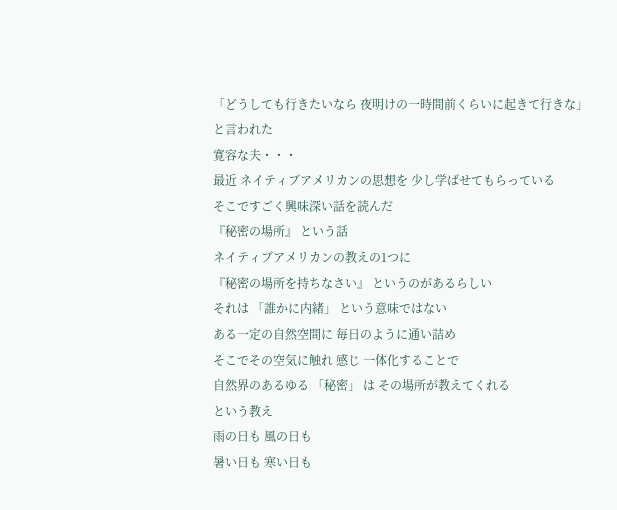「どうしても行きたいなら 夜明けの一時間前くらいに起きて行きな」
と言われた
寛容な夫・・・
最近 ネイティブアメリカンの思想を 少し学ばせてもらっている
そこですごく興味深い話を読んだ
『秘密の場所』 という話
ネイティブアメリカンの教えの1つに
『秘密の場所を持ちなさい』 というのがあるらしい
それは 「誰かに内緒」 という意味ではない
ある一定の自然空間に 毎日のように通い詰め
そこでその空気に触れ 感じ 一体化することで
自然界のあるゆる 「秘密」 は その場所が教えてくれる
という教え
雨の日も 風の日も
暑い日も 寒い日も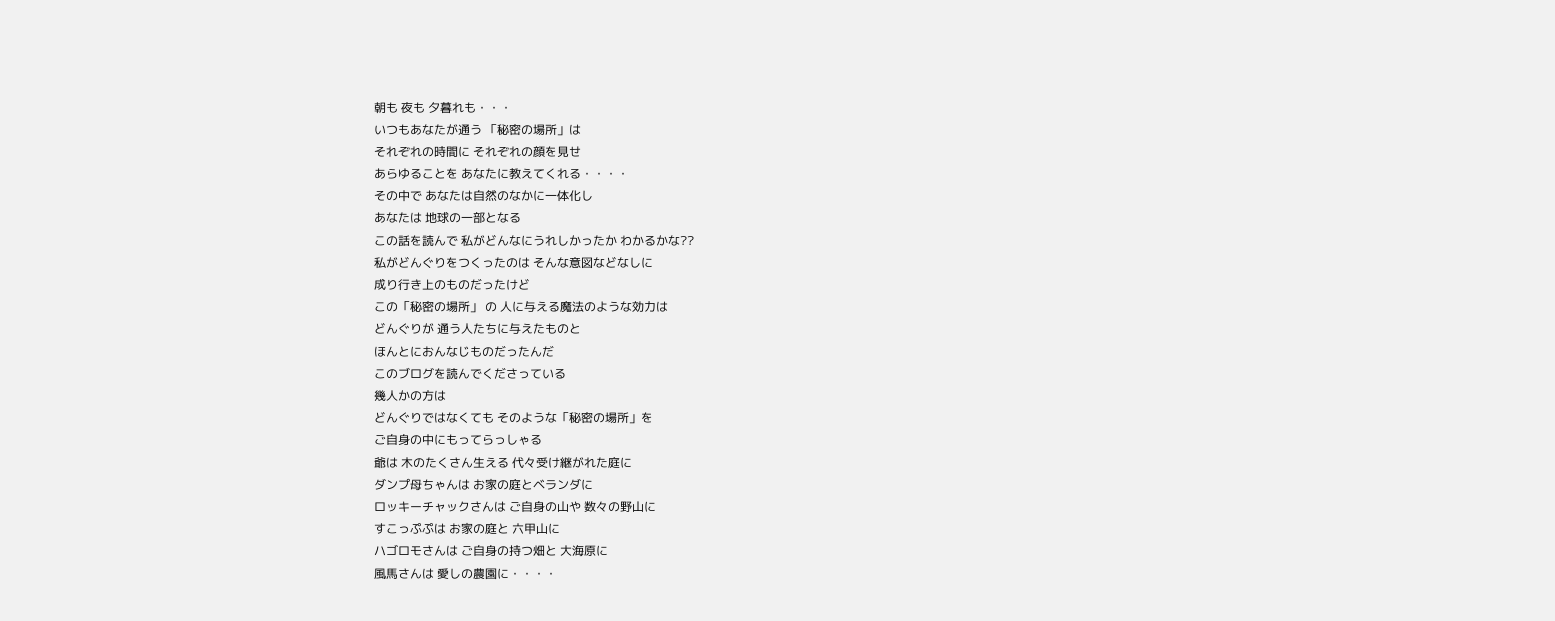朝も 夜も 夕暮れも・・・
いつもあなたが通う 「秘密の場所」は
それぞれの時間に それぞれの顔を見せ
あらゆることを あなたに教えてくれる・・・・
その中で あなたは自然のなかに一体化し
あなたは 地球の一部となる
この話を読んで 私がどんなにうれしかったか わかるかな??
私がどんぐりをつくったのは そんな意図などなしに
成り行き上のものだったけど
この「秘密の場所」 の 人に与える魔法のような効力は
どんぐりが 通う人たちに与えたものと
ほんとにおんなじものだったんだ
このブログを読んでくださっている
幾人かの方は
どんぐりではなくても そのような「秘密の場所」を
ご自身の中にもってらっしゃる
爺は 木のたくさん生える 代々受け継がれた庭に
ダンプ母ちゃんは お家の庭とベランダに
ロッキーチャックさんは ご自身の山や 数々の野山に
すこっぷぷは お家の庭と 六甲山に
ハゴロモさんは ご自身の持つ畑と 大海原に
風馬さんは 愛しの農園に・・・・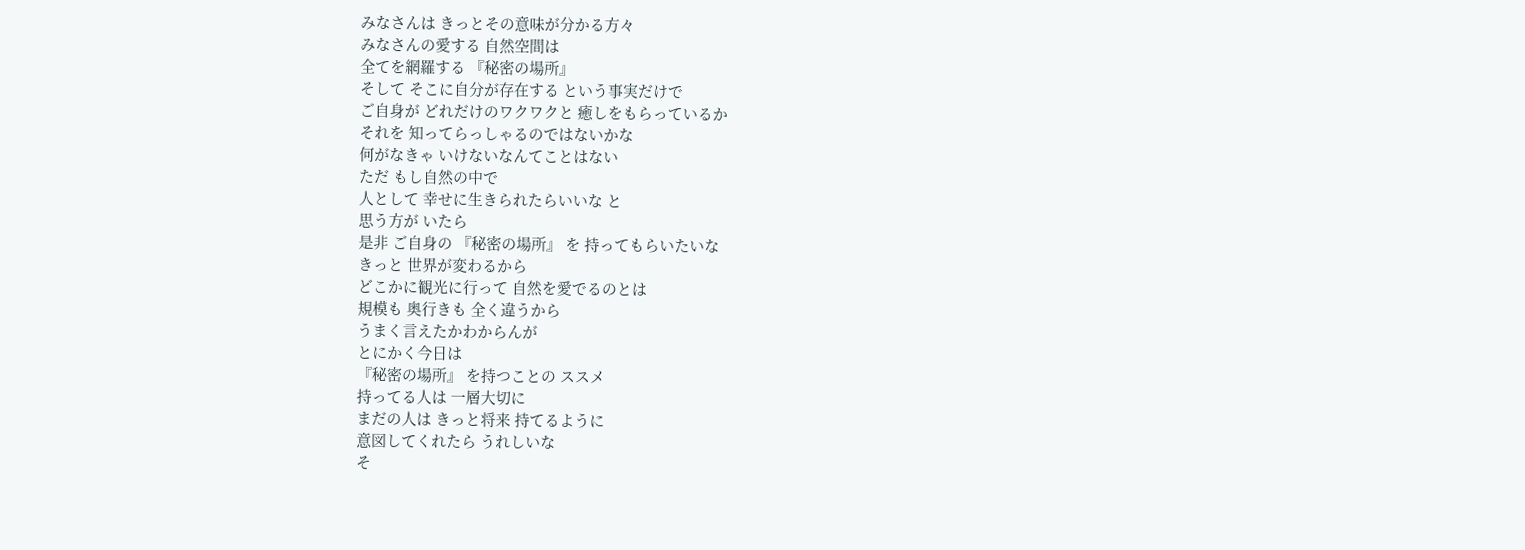みなさんは きっとその意味が分かる方々
みなさんの愛する 自然空間は
全てを網羅する 『秘密の場所』
そして そこに自分が存在する という事実だけで
ご自身が どれだけのワクワクと 癒しをもらっているか
それを 知ってらっしゃるのではないかな
何がなきゃ いけないなんてことはない
ただ もし自然の中で
人として 幸せに生きられたらいいな と
思う方が いたら
是非 ご自身の 『秘密の場所』 を 持ってもらいたいな
きっと 世界が変わるから
どこかに観光に行って 自然を愛でるのとは
規模も 奥行きも 全く違うから
うまく言えたかわからんが
とにかく今日は
『秘密の場所』 を持つことの ススメ
持ってる人は 一層大切に
まだの人は きっと将来 持てるように
意図してくれたら うれしいな
そ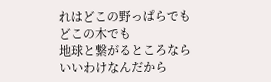れはどこの野っぱらでも
どこの木でも
地球と繋がるところなら
いいわけなんだから